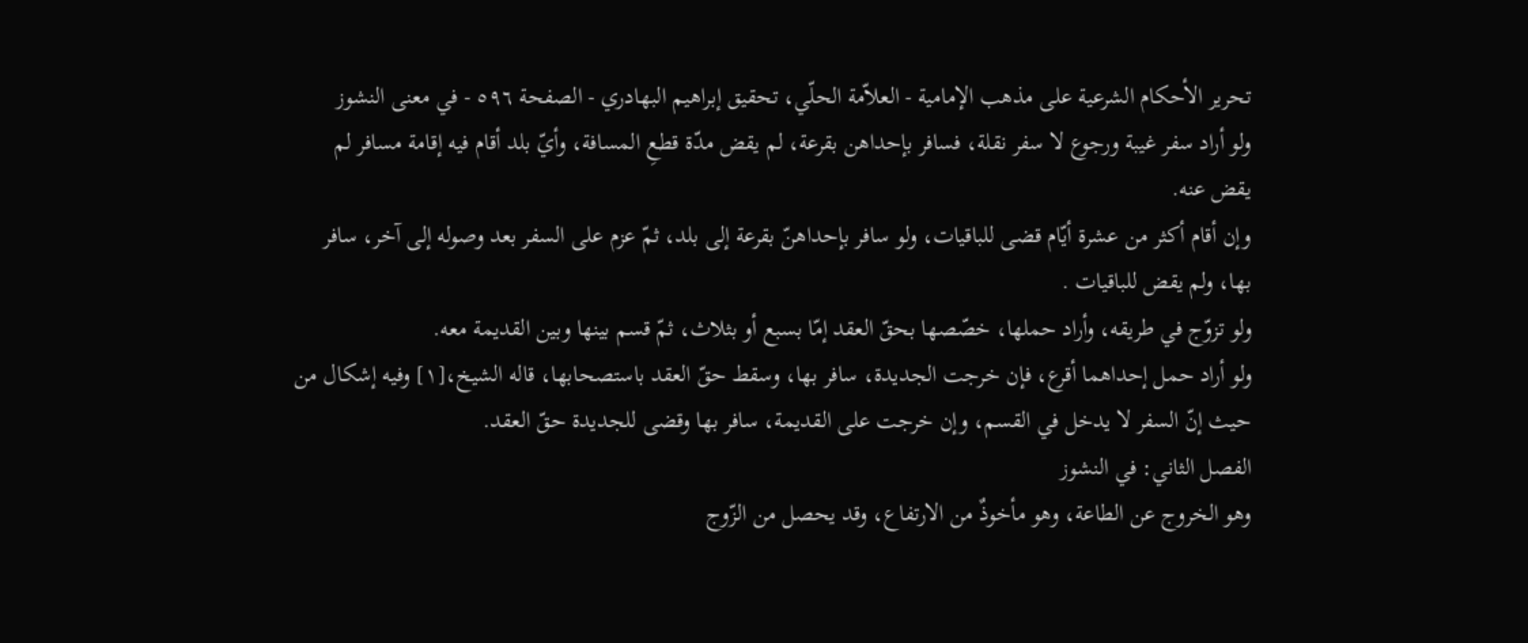تحرير الأحكام الشرعية على مذهب الإمامية - العلاّمة الحلّي، تحقيق إبراهيم البهادري - الصفحة ٥٩٦ - في معنى النشوز
ولو أراد سفر غيبة ورجوع لا سفر نقلة، فسافر بإحداهن بقرعة، لم يقض مدّة قطعِ المسافة، وأيّ بلد أقام فيه إقامة مسافر لم يقض عنه.
وإن أقام أكثر من عشرة أيّام قضى للباقيات، ولو سافر بإحداهنّ بقرعة إلى بلد، ثمّ عزم على السفر بعد وصوله إلى آخر، سافر بها، ولم يقض للباقيات .
ولو تزوّج في طريقه، وأراد حملها، خصّصها بحقّ العقد إمّا بسبع أو بثلاث، ثمّ قسم بينها وبين القديمة معه.
ولو أراد حمل إحداهما أقرع، فإن خرجت الجديدة، سافر بها، وسقط حقّ العقد باستصحابها، قاله الشيخ،[١] وفيه إشكال من حيث إنّ السفر لا يدخل في القسم، وإن خرجت على القديمة، سافر بها وقضى للجديدة حقّ العقد.
الفصل الثاني: في النشوز
وهو الخروج عن الطاعة، وهو مأخوذٌ من الارتفاع، وقد يحصل من الزّوج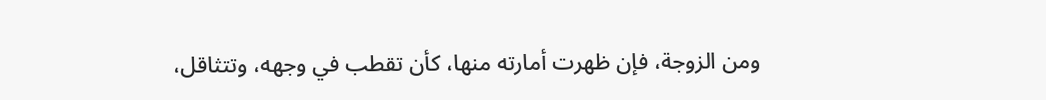ومن الزوجة، فإن ظهرت أمارته منها، كأن تقطب في وجهه، وتتثاقل،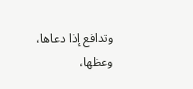وتدافع إذا دعاها، وعظها،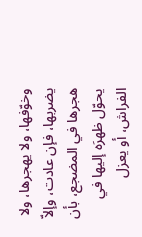وخوّفها، ولا يهجرها، ولا يضربها، فإن عادت، وإلاّ هجرها في المضجع، بأن يحوّل ظهرَه إليها في الفراش، أو يعزل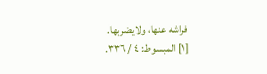فراشه عنها، ولايضربها.
[١] المبسوط: ٤ / ٣٣٦.